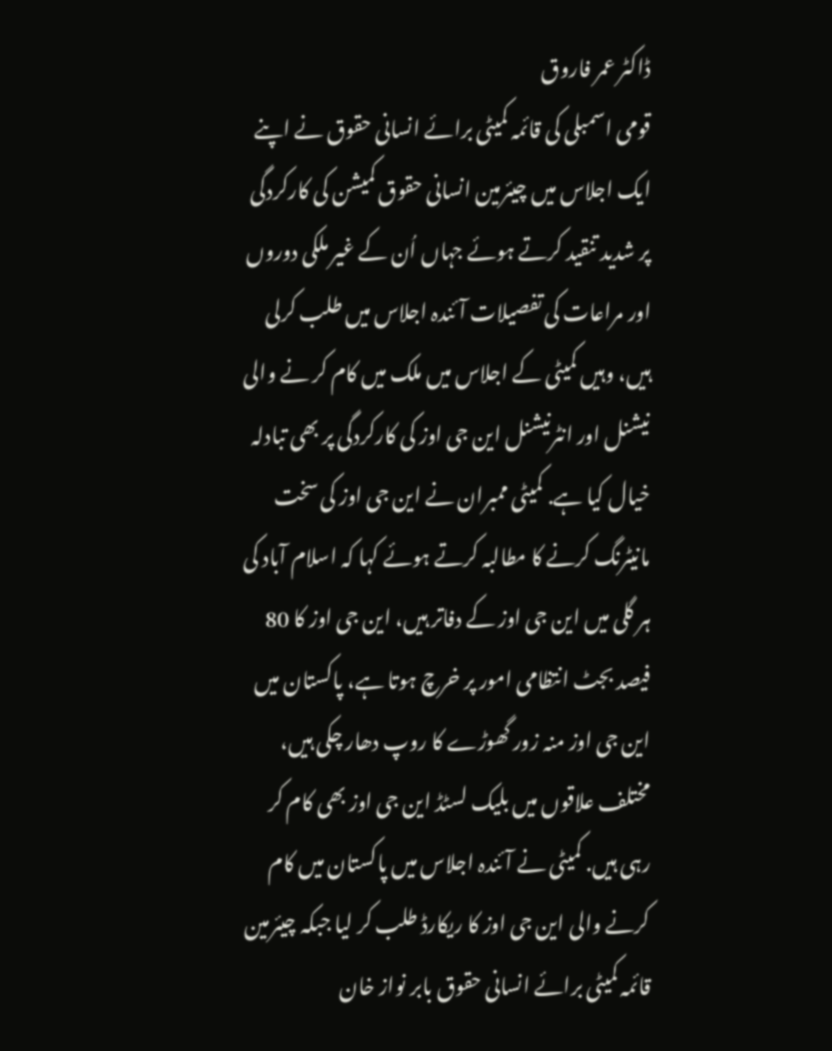ڈاکٹر عمر فاروق
قومی اسمبلی کی قائمہ کمیٹی برائے انسانی حقوق نے اپنے ایک اجلاس میں چیئرمین انسانی حقوق کمیشن کی کارکردگی پر شدید تنقید کرتے ہوئے جہاں اُن کے غیر ملکی دوروں اور مراعات کی تفصیلات آئندہ اجلاس میں طلب کرلی ہیں، وہیں کمیٹی کے اجلاس میں ملک میں کام کر نے والی نیشنل اور انٹرنیشنل این جی اوز کی کارکردگی پر بھی تبادلہ خیال کیا ہے. کمیٹی ممبران نے این جی اوز کی سخت مانیٹرنگ کرنے کا مطالبہ کرتے ہوئے کہا کہ اسلام آباد کی ہر گلی میں این جی اوز کے دفاتر ہیں، این جی اوز کا 80 فیصد بجٹ انتظامی امور پر خرچ ہوتا ہے، پاکستان میں این جی اوز منہ زور گھوڑے کا روپ دھار چکی ہیں، مختلف علاقوں میں بلیک لسٹڈ این جی اوز بھی کام کر رہی ہیں. کمیٹی نے آئندہ اجلاس میں پاکستان میں کام کرنے والی این جی اوز کا ریکارڈ طلب کر لیا جبکہ چیئرمین قائمہ کمیٹی برائے انسانی حقوق بابر نواز خان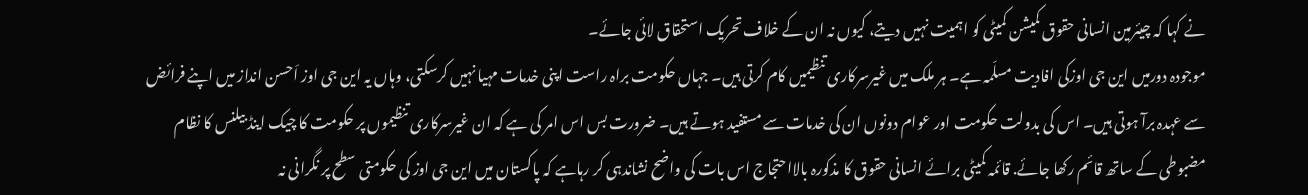نے کہا کہ چیئرمین انسانی حقوق کمیشن کمیٹی کو اہمیت نہیں دیتے، کیوں نہ ان کے خلاف تحریک استحقاق لائی جائے۔
موجودہ دورمیں این جی اوزکی افادیت مسلّمہ ہے۔ ہر ملک میں غیرسرکاری تنظیمیں کام کرتی ہیں۔ جہاں حکومت براہ راست اپنی خدمات مہیا نہیں کرسکتی، وہاں یہ این جی اوز اَحسن انداز میں اپنے فرائض سے عہدہ برآ ہوتی ہیں۔ اس کی بدولت حکومت اور عوام دونوں ان کی خدمات سے مستفید ہوتے ہیں۔ ضرورت بس اس امر کی ہے کہ ان غیرسرکاری تنظیموں پر حکومت کا چیک اینڈ بیلنس کا نظام مضبوطی کے ساتھ قائم رکھا جائے. قائمہ کمیٹی برائے انسانی حقوق کا مذکورہ بالااحتجاج اس بات کی واضح نشاندہی کر رہاہے کہ پاکستان میں این جی اوز کی حکومتی سطح پر نگرانی نہ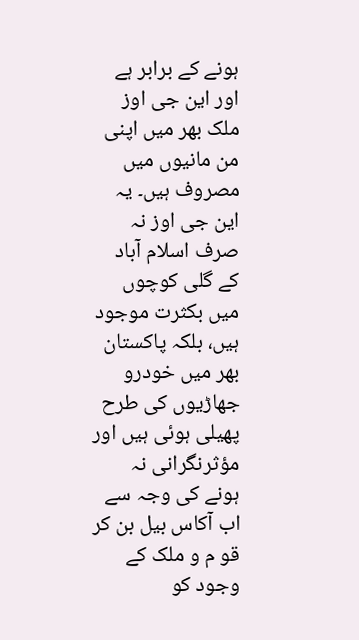ہونے کے برابر ہے اور این جی اوز ملک بھر میں اپنی من مانیوں میں مصروف ہیں۔ یہ این جی اوز نہ صرف اسلام آباد کے گلی کوچوں میں بکثرت موجود ہیں، بلکہ پاکستان بھر میں خودرو جھاڑیوں کی طرح پھیلی ہوئی ہیں اور مؤثرنگرانی نہ ہونے کی وجہ سے اب آکاس بیل بن کر قو م و ملک کے وجود کو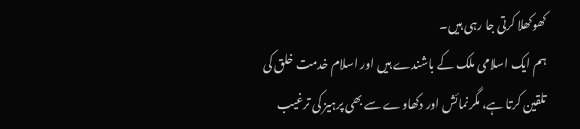کھوکھلا کرتی جا رہی ہیں۔
ہم ایک اسلامی ملک کے باشندے ہیں اور اسلام خدمت خلق کی تلقین کرتا ہے، مگرنمائش اور دکھاوے سے بھی پرہیز کی ترغیب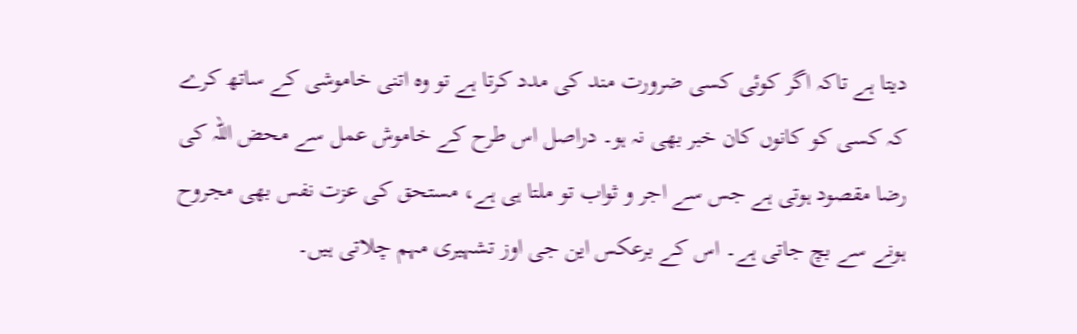دیتا ہے تاکہ اگر کوئی کسی ضرورت مند کی مدد کرتا ہے تو وہ اتنی خاموشی کے ساتھ کرے کہ کسی کو کانوں کان خبر بھی نہ ہو۔ دراصل اس طرح کے خاموش عمل سے محض اللہ کی رضا مقصود ہوتی ہے جس سے اجر و ثواب تو ملتا ہی ہے، مستحق کی عزت نفس بھی مجروح ہونے سے بچ جاتی ہے۔ اس کے برعکس این جی اوز تشہیری مہم چلاتی ہیں۔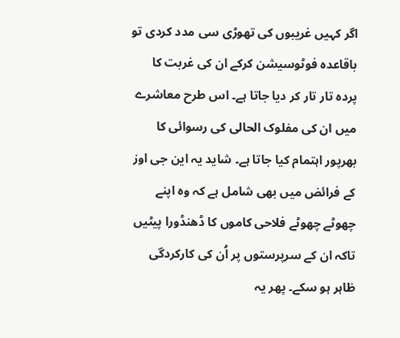اگر کہیں غریبوں کی تھوڑی سی مدد کردی تو باقاعدہ فوٹوسیشن کرکے ان کی غربت کا پردہ تار تار کر دیا جاتا ہے۔ اس طرح معاشرے میں ان کی مفلوک الحالی کی رسوائی کا بھرپور اہتمام کیا جاتا ہے۔ شاید یہ این جی اوز کے فرائض میں بھی شامل ہے کہ وہ اپنے چھوٹے چھوٹے فلاحی کاموں کا ڈھنڈورا پیٹیں تاکہ ان کے سرپرستوں پر اُن کی کارکردگی ظاہر ہو سکے۔ پھر یہ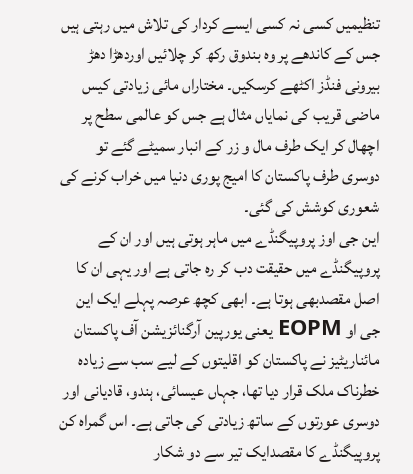تنظیمیں کسی نہ کسی ایسے کردار کی تلاش میں رہتی ہیں جس کے کاندھے پر وہ بندوق رکھ کر چلائیں اوردھڑا دھڑ بیرونی فنڈز اکٹھے کرسکیں۔ مختاراں مائی زیادتی کیس ماضی قریب کی نمایاں مثال ہے جس کو عالمی سطح پر اچھال کر ایک طرف مال و زر کے انبار سمیٹے گئے تو دوسری طرف پاکستان کا امیج پوری دنیا میں خراب کرنے کی شعوری کوشش کی گئی۔
این جی اوز پروپیگنڈے میں ماہر ہوتی ہیں اور ان کے پروپیگنڈے میں حقیقت دب کر رہ جاتی ہے اور یہی ان کا اصل مقصدبھی ہوتا ہے۔ ابھی کچھ عرصہ پہلے ایک این جی او EOPM یعنی یورپین آرگنائزیشن آف پاکستان مائناریٹیز نے پاکستان کو اقلیتوں کے لیے سب سے زیادہ خطرناک ملک قرار دیا تھا، جہاں عیسائی، ہندو، قادیانی اور دوسری عورتوں کے ساتھ زیادتی کی جاتی ہے۔ اس گمراہ کن پروپیگنڈے کا مقصدایک تیر سے دو شکار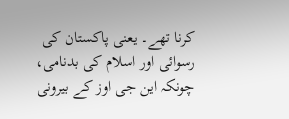کرنا تھے۔ یعنی پاکستان کی رسوائی اور اسلام کی بدنامی، چونکہ این جی اوز کے بیرونی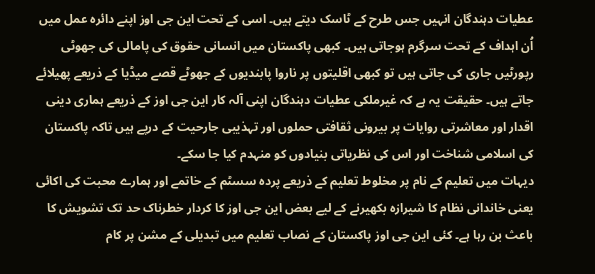عطیات دہندگان انہیں جس طرح کے ٹاسک دیتے ہیں۔ اسی کے تحت این جی اوز اپنے دائرہ عمل میں اُن اہداف کے تحت سرگرم ہوجاتی ہیں۔ کبھی پاکستان میں انسانی حقوق کی پامالی کی جھوٹی رپورٹیں جاری کی جاتی ہیں تو کبھی اقلیتوں پر ناروا پابندیوں کے جھوٹے قصے میڈیا کے ذریعے پھیلائے جاتے ہیں۔ حقیقت یہ ہے کہ غیرملکی عطیات دہندگان اپنی آلہ کار این جی اوز کے ذریعے ہماری دینی اقدار اور معاشرتی روایات پر بیرونی ثقافتی حملوں اور تہذیبی جارحیت کے درپے ہیں تاکہ پاکستان کی اسلامی شناخت اور اس کی نظریاتی بنیادوں کو منہدم کیا جا سکے۔
دیہات میں تعلیم کے نام پر مخلوط تعلیم کے ذریعے پردہ سسٹم کے خاتمے اور ہمارے محبت کی اکائی یعنی خاندانی نظام کا شیرازہ بکھیرنے کے لیے بعض این جی اوز کا کردار خطرناک حد تک تشویش کا باعث بن رہا ہے۔ کئی این جی اوز پاکستان کے نصاب تعلیم میں تبدیلی کے مشن پر کام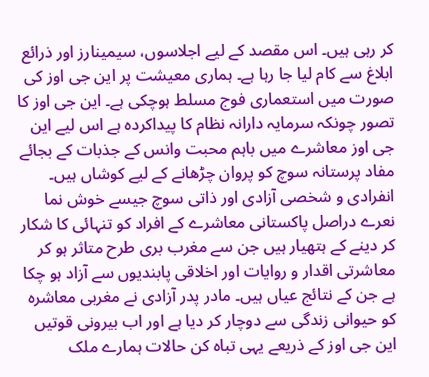کر رہی ہیں۔ اس مقصد کے لیے اجلاسوں، سیمینارز اور ذرائع ابلاغ سے کام لیا جا رہا ہے۔ ہماری معیشت پر این جی اوز کی صورت میں استعماری فوج مسلط ہوچکی ہے۔ این جی اوز کا تصور چونکہ سرمایہ دارانہ نظام کا پیداکردہ ہے اس لیے این جی اوز معاشرے میں باہم محبت وانس کے جذبات کے بجائے مفاد پرستانہ سوچ کو پروان چڑھانے کے لیے کوشاں ہیں۔ انفرادی و شخصی آزادی اور ذاتی سوچ جیسے خوش نما نعرے دراصل پاکستانی معاشرے کے افراد کو تنہائی کا شکار کر دینے کے ہتھیار ہیں جن سے مغرب بری طرح متاثر ہو کر معاشرتی اقدار و روایات اور اخلاقی پابندیوں سے آزاد ہو چکا ہے جن کے نتائج عیاں ہیں۔ مادر پدر آزادی نے مغربی معاشرہ کو حیوانی زندگی سے دوچار کر دیا ہے اور اب بیرونی قوتیں این جی اوز کے ذریعے یہی تباہ کن حالات ہمارے ملک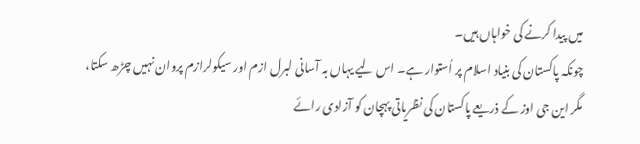میں پیدا کرنے کی خواہاں ہیں۔
چونکہ پاکستان کی بنیاد اسلام پر اُستوار ہے۔ اس لیے یہاں بہ آسانی لبرل ازم اور سیکولرازم پروان نہیں چڑھ سکتا، مگر این جی اوز کے ذریعے پاکستان کی نظریاتی پہچان کو آزادی رائے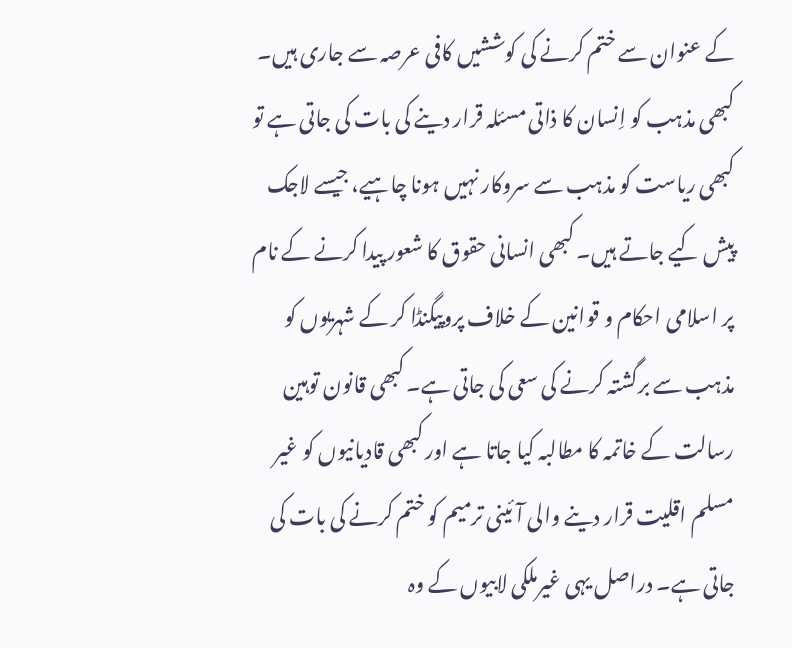کے عنوان سے ختم کرنے کی کوششیں کافی عرصہ سے جاری ہیں۔ کبھی مذہب کو اِنسان کا ذاتی مسئلہ قرار دینے کی بات کی جاتی ہے تو کبھی ریاست کو مذہب سے سروکار نہیں ہونا چاہیے، جیسے لاجک پیش کیے جاتے ہیں۔ کبھی انسانی حقوق کا شعور پیدا کرنے کے نام پر اسلامی احکام و قوانین کے خلاف پروپیگنڈا کر کے شہریوں کو مذہب سے برگشتہ کرنے کی سعی کی جاتی ہے۔ کبھی قانون توہین رسالت کے خاتمہ کا مطالبہ کیا جاتا ہے اور کبھی قادیانیوں کو غیر مسلم اقلیت قرار دینے والی آئینی ترمیم کو ختم کرنے کی بات کی جاتی ہے۔ دراصل یہی غیرملکی لابیوں کے وہ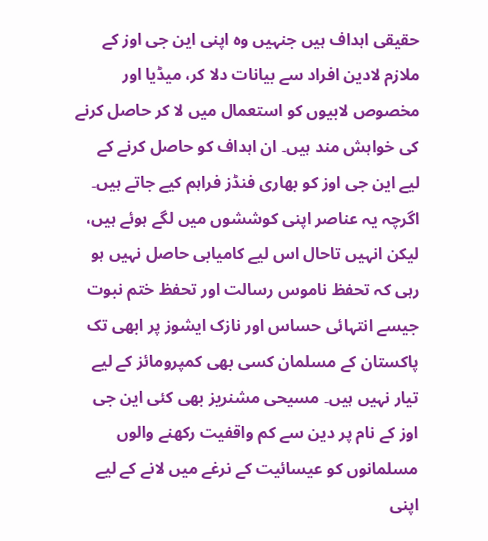حقیقی اہداف ہیں جنہیں وہ اپنی این جی اوز کے ملازم لادین افراد سے بیانات دلا کر، میڈیا اور مخصوص لابیوں کو استعمال میں لا کر حاصل کرنے کی خواہش مند ہیں۔ ان اہداف کو حاصل کرنے کے لیے این جی اوز کو بھاری فنڈز فراہم کیے جاتے ہیں۔ اگرچہ یہ عناصر اپنی کوششوں میں لگے ہوئے ہیں، لیکن انہیں تاحال اس لیے کامیابی حاصل نہیں ہو رہی کہ تحفظ ناموس رسالت اور تحفظ ختم نبوت جیسے انتہائی حساس اور نازک ایشوز پر ابھی تک پاکستان کے مسلمان کسی بھی کمپرومائز کے لیے تیار نہیں ہیں۔ مسیحی مشنریز بھی کئی این جی اوز کے نام پر دین سے کم واقفیت رکھنے والوں مسلمانوں کو عیسائیت کے نرغے میں لانے کے لیے اپنی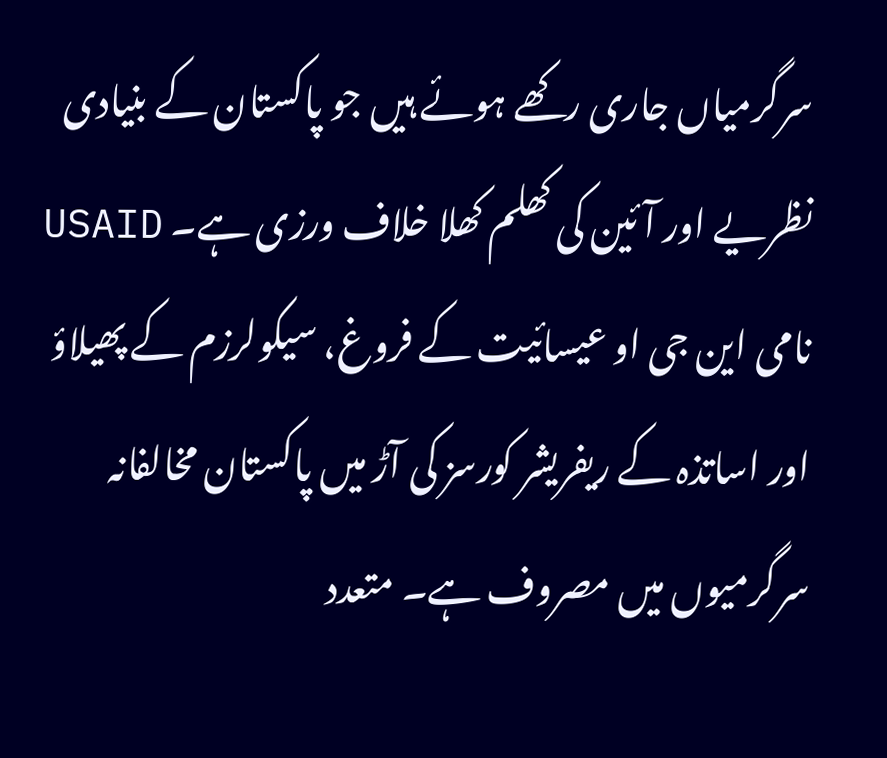سرگرمیاں جاری رکھے ہوئے ہیں جو پاکستان کے بنیادی نظریے اور آئین کی کھلم کھلا خلاف ورزی ہے۔ USAID نامی این جی او عیسائیت کے فروغ، سیکولرزم کے پھیلاؤ اور اساتذہ کے ریفریشر کورسز کی آڑ میں پاکستان مخالفانہ سرگرمیوں میں مصروف ہے۔ متعدد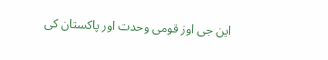این جی اوز قومی وحدت اور پاکستان کی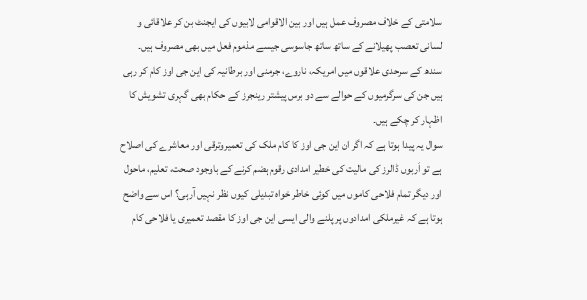سلامتی کے خلاف مصروف عمل ہیں اور بین الاقوامی لابیوں کی ایجنٹ بن کر علاقائی و لسانی تعصب پھیلانے کے ساتھ ساتھ جاسوسی جیسے مذموم فعل میں بھی مصروف ہیں۔ سندھ کے سرحدی علاقوں میں امریکہ، ناروے، جرمنی اور برطانیہ کی این جی اوز کام کر رہی ہیں جن کی سرگرمیوں کے حوالے سے دو برس پیشتر رینجرز کے حکام بھی گہری تشویش کا اظہار کر چکے ہیں۔
سوال یہ پیدا ہوتا ہے کہ اگر ان این جی اوز کا کام ملک کی تعمیروترقی اور معاشرے کی اصلاح ہے تو اَربوں ڈالرز کی مالیت کی خطیر امدادی رقوم ہضم کرنے کے باوجود صحت، تعلیم، ماحول اور دیگر تمام فلاحی کاموں میں کوئی خاطر خواہ تبدیلی کیوں نظر نہیں آرہی؟ اس سے واضح ہوتا ہے کہ غیرملکی امدادوں پر پلنے والی ایسی این جی اوز کا مقصد تعمیری یا فلاحی کام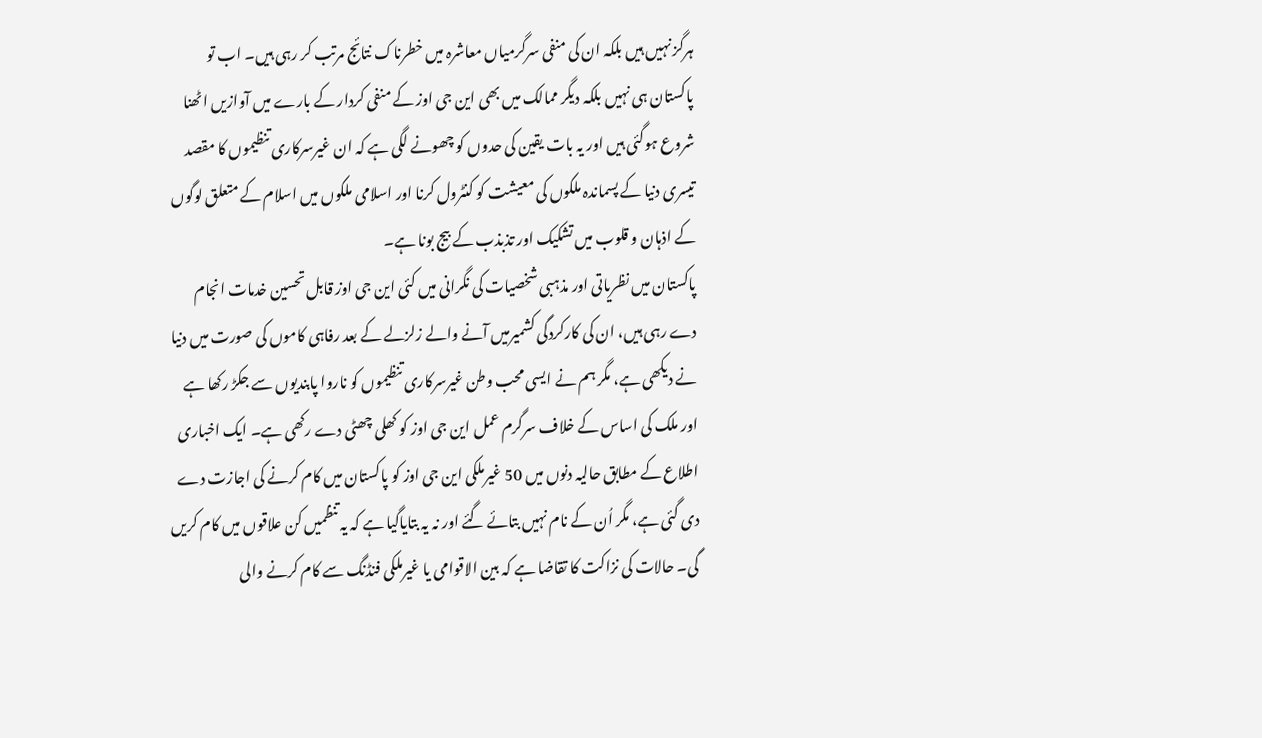ہرگز نہیں ہیں بلکہ ان کی منفی سرگرمیاں معاشرہ میں خطرناک نتائج مرتب کر رہی ہیں۔ اب تو پاکستان ہی نہیں بلکہ دیگر ممالک میں بھی این جی اوز کے منفی کردار کے بارے میں آوازیں اٹھنا شروع ہوگئی ہیں اور یہ بات یقین کی حدوں کو چھونے لگی ہے کہ ان غیرسرکاری تنظیموں کا مقصد تیسری دنیا کے پسماندہ ملکوں کی معیشت کو کنٹرول کرنا اور اسلامی ملکوں میں اسلام کے متعلق لوگوں کے اذہان و قلوب میں تشکیک اور تذبذب کے بیج بونا ہے۔
پاکستان میں نظریاتی اور مذہبی شخصیات کی نگرانی میں کئی این جی اوز قابل تحسین خدمات انجام دے رہی ہیں، ان کی کارکردگی کشمیرمیں آنے والے زلزلے کے بعد رفاہی کاموں کی صورت میں دنیا نے دیکھی ہے، مگر ہم نے ایسی محب وطن غیرسرکاری تنظیموں کو ناروا پابندیوں سے جکڑ رکھا ہے اور ملک کی اساس کے خلاف سرگرم عمل این جی اوز کو کھلی چھٹی دے رکھی ہے۔ ایک اخباری اطلاع کے مطابق حالیہ دنوں میں 50 غیرملکی این جی اوز کو پاکستان میں کام کرنے کی اجازت دے دی گئی ہے، مگر اُن کے نام نہیں بتائے گئے اور نہ یہ بتایاگیا ہے کہ یہ تنظمیں کن علاقوں میں کام کریں گی۔ حالات کی نزاکت کا تقاضا ہے کہ بین الاقوامی یا غیرملکی فنڈنگ سے کام کرنے والی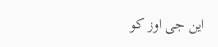این جی اوز کو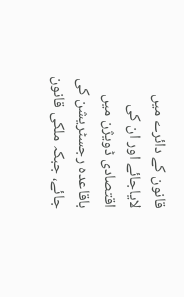قانون کے دائرے میں لایاجائے اور ان کی اقتصادی ڈویژن میں باقاعدہ رجسٹریشن کی جائے، جبکہ ملکی قانون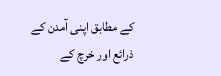کے مطابق اپنی آمدن کے ذرائع اور خرچ کے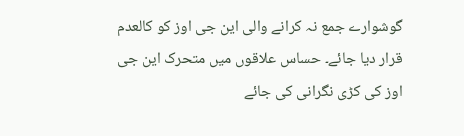گوشوارے جمع نہ کرانے والی این جی اوز کو کالعدم قرار دیا جائے۔ حساس علاقوں میں متحرک این جی اوز کی کڑی نگرانی کی جائے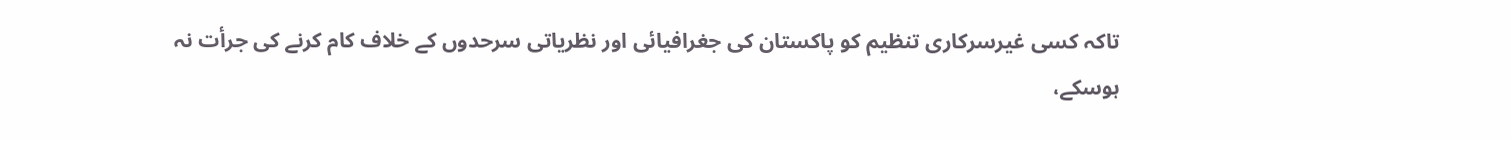تاکہ کسی غیرسرکاری تنظیم کو پاکستان کی جغرافیائی اور نظریاتی سرحدوں کے خلاف کام کرنے کی جرأت نہ ہوسکے،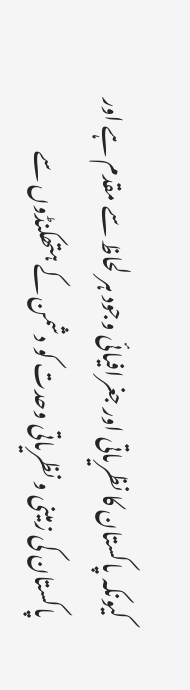کیونکہ پاکستان کا نظریاتی اور جغرافیائی وجود ہر لحاظ سے مقدم ہے اور پاکستان کی زمینی و نظریاتی وحدت کو دشمن کے ہتھکنڈوں سے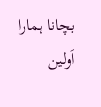بچانا ہمارا اَولین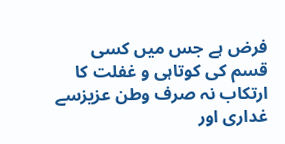فرض ہے جس میں کسی قسم کی کوتاہی و غفلت کا ارتکاب نہ صرف وطن عزیزسے غداری اور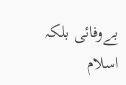بےوفائی بلکہ اسلام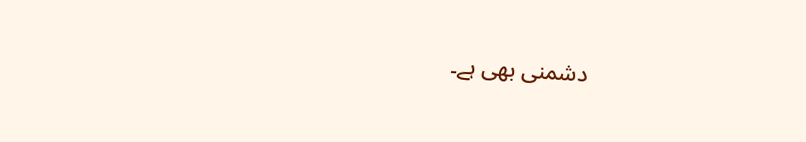دشمنی بھی ہے۔